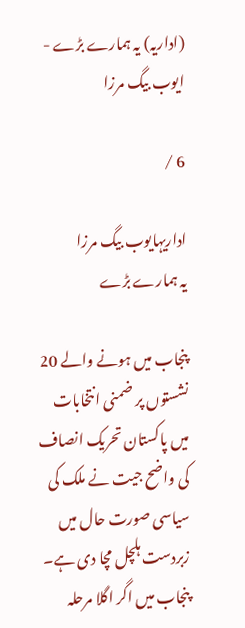(اداریہ) یہ ہمارے بڑے - ایوب بیگ مرزا

6 /

اداریہایوب بیگ مرزا
یہ ہمارے بڑے

پنجاب میں ہونے والے 20 نشستوں پر ضمنی انتخابات میں پاکستان تحریک انصاف کی واضح جیت نے ملک کی سیاسی صورت حال میں زبردست ہلچل مچا دی ہے۔ پنجاب میں اگر اگلا مرحلہ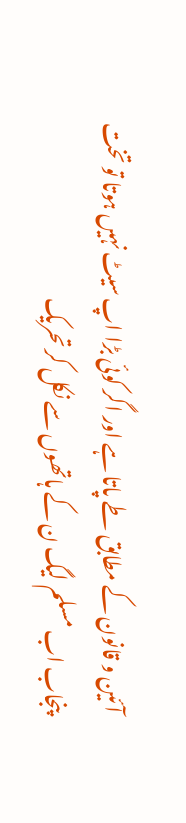آئین و قانون کے مطابق طے پاتا ہے اور اگر کوئی بڑا اپ سیٹ نہیں ہوتا تو تخت پنجاب اب مسلم لیگ ن کے ہاتھوں سے نکل کر تحریک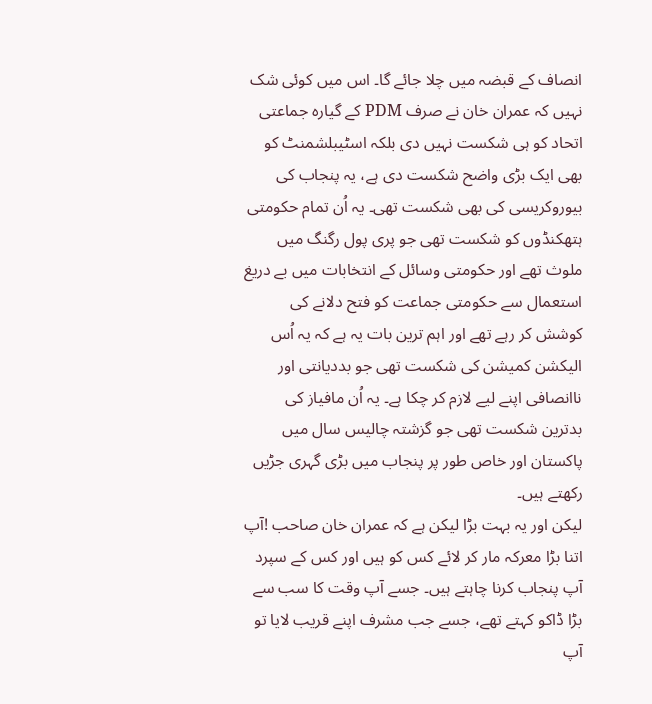انصاف کے قبضہ میں چلا جائے گا۔ اس میں کوئی شک نہیں کہ عمران خان نے صرف PDM کے گیارہ جماعتی اتحاد کو ہی شکست نہیں دی بلکہ اسٹیبلشمنٹ کو بھی ایک بڑی واضح شکست دی ہے، یہ پنجاب کی بیوروکریسی کی بھی شکست تھی۔ یہ اُن تمام حکومتی ہتھکنڈوں کو شکست تھی جو پری پول رگنگ میں ملوث تھے اور حکومتی وسائل کے انتخابات میں بے دریغ استعمال سے حکومتی جماعت کو فتح دلانے کی کوشش کر رہے تھے اور اہم ترین بات یہ ہے کہ یہ اُس الیکشن کمیشن کی شکست تھی جو بددیانتی اور ناانصافی اپنے لیے لازم کر چکا ہے۔ یہ اُن مافیاز کی بدترین شکست تھی جو گزشتہ چالیس سال میں پاکستان اور خاص طور پر پنجاب میں بڑی گہری جڑیں رکھتے ہیں۔
لیکن اور یہ بہت بڑا لیکن ہے کہ عمران خان صاحب !آپ اتنا بڑا معرکہ مار کر لائے کس کو ہیں اور کس کے سپرد آپ پنجاب کرنا چاہتے ہیں۔ جسے آپ وقت کا سب سے بڑا ڈاکو کہتے تھے، جسے جب مشرف اپنے قریب لایا تو آپ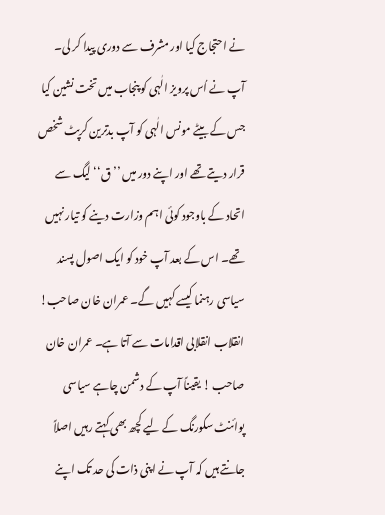نے احتجاج کیا اور مشرف سے دوری پیدا کر لی۔ آپ نے اُس پرویز الٰہی کو پنجاب میں تخت نشین کیا جس کے بیٹے مونس الٰہی کو آپ بدترین کرپٹ شخص قرار دیتے تھے اور اپنے دور میں ’’ق‘‘ لیگ سے اتحاد کے باوجود کوئی اہم وزارت دینے کو تیار نہیں تھے۔ اس کے بعد آپ خود کو ایک اصول پسند سیاسی رہنما کیسے کہیں گے۔ عمران خان صاحب! انقلاب انقلابی اقدامات سے آتا ہے۔ عمران خان صاحب ! یقیناً آپ کے دشمن چاہے سیاسی پوائنٹ سکورنگ کے لیے کچھ بھی کہتے رہیں اصلاً جانتے ہیں کہ آپ نے اپنی ذات کی حد تک اپنے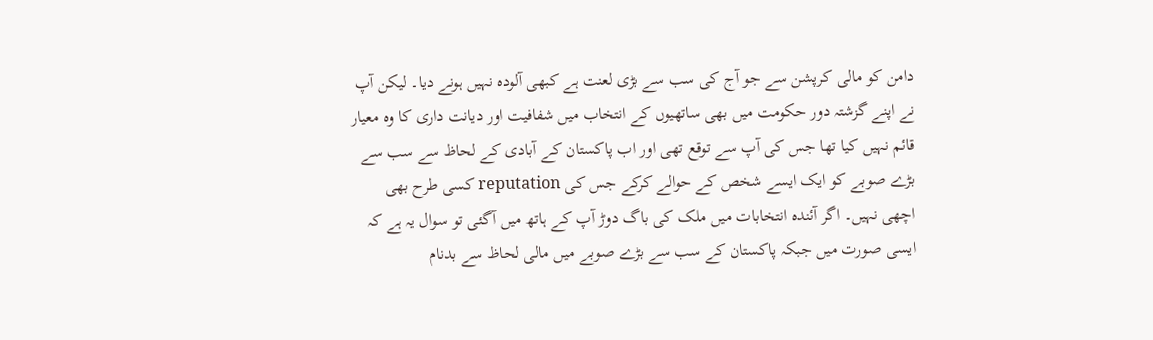دامن کو مالی کرپشن سے جو آج کی سب سے بڑی لعنت ہے کبھی آلودہ نہیں ہونے دیا۔ لیکن آپ نے اپنے گزشتہ دور حکومت میں بھی ساتھیوں کے انتخاب میں شفافیت اور دیانت داری کا وہ معیار قائم نہیں کیا تھا جس کی آپ سے توقع تھی اور اب پاکستان کے آبادی کے لحاظ سے سب سے بڑے صوبے کو ایک ایسے شخص کے حوالے کرکے جس کی reputation کسی طرح بھی اچھی نہیں۔ اگر آئندہ انتخابات میں ملک کی باگ دوڑ آپ کے ہاتھ میں آگئی تو سوال یہ ہے کہ ایسی صورت میں جبکہ پاکستان کے سب سے بڑے صوبے میں مالی لحاظ سے بدنام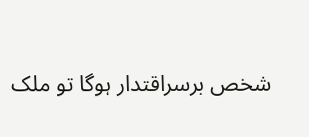شخص برسراقتدار ہوگا تو ملک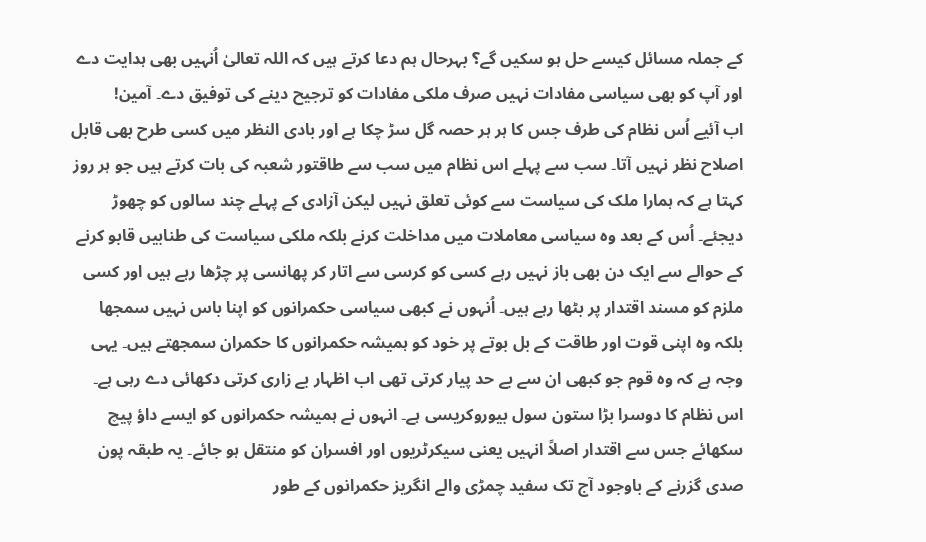کے جملہ مسائل کیسے حل ہو سکیں گے؟ بہرحال ہم دعا کرتے ہیں کہ اللہ تعالیٰ اُنہیں بھی ہدایت دے اور آپ کو بھی سیاسی مفادات نہیں صرف ملکی مفادات کو ترجیح دینے کی توفیق دے۔ آمین!
اب آئیے اُس نظام کی طرف جس کا ہر ہر حصہ گل سڑ چکا ہے اور بادی النظر میں کسی طرح بھی قابل اصلاح نظر نہیں آتا۔ سب سے پہلے اس نظام میں سب سے طاقتور شعبہ کی بات کرتے ہیں جو ہر روز کہتا ہے کہ ہمارا ملک کی سیاست سے کوئی تعلق نہیں لیکن آزادی کے پہلے چند سالوں کو چھوڑ دیجئے۔ اُس کے بعد وہ سیاسی معاملات میں مداخلت کرنے بلکہ ملکی سیاست کی طنابیں قابو کرنے کے حوالے سے ایک دن بھی باز نہیں رہے کسی کو کرسی سے اتار کر پھانسی پر چڑھا رہے ہیں اور کسی ملزم کو مسند اقتدار پر بٹھا رہے ہیں۔ اُنہوں نے کبھی سیاسی حکمرانوں کو اپنا باس نہیں سمجھا بلکہ وہ اپنی قوت اور طاقت کے بل بوتے پر خود کو ہمیشہ حکمرانوں کا حکمران سمجھتے ہیں۔ یہی وجہ ہے کہ وہ قوم جو کبھی ان سے بے حد پیار کرتی تھی اب اظہار بے زاری کرتی دکھائی دے رہی ہے۔ اس نظام کا دوسرا بڑا ستون سول بیوروکریسی ہے۔ انہوں نے ہمیشہ حکمرانوں کو ایسے داؤ پیچ سکھائے جس سے اقتدار اصلاً انہیں یعنی سیکرٹریوں اور افسران کو منتقل ہو جائے۔ یہ طبقہ پون صدی گزرنے کے باوجود آج تک سفید چمڑی والے انگریز حکمرانوں کے طور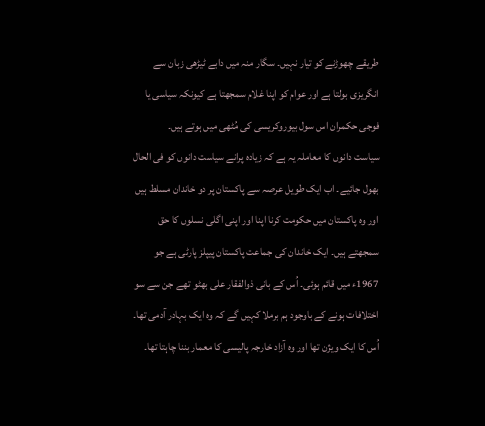طریقے چھوڑنے کو تیار نہیں۔ سگار منہ میں دابے ٹیڑھی زبان سے انگریزی بولتا ہے اور عوام کو اپنا غلام سمجھتا ہے کیونکہ سیاسی یا فوجی حکمران اس سول بیوروکریسی کی مُٹھی میں ہوتے ہیں۔
سیاست دانوں کا معاملہ یہ ہے کہ زیادہ پرانے سیاست دانوں کو فی الحال بھول جائیے۔ اب ایک طویل عرصہ سے پاکستان پر دو خاندان مسلط ہیں اور وہ پاکستان میں حکومت کرنا اپنا اور اپنی اگلی نسلوں کا حق سمجھتے ہیں۔ ایک خاندان کی جماعت پاکستان پیپلز پارٹی ہے جو 1967ء میں قائم ہوئی۔ اُس کے بانی ذوالفقار علی بھٹو تھے جن سے سو اختلافات ہونے کے باوجود ہم برملا کہیں گے کہ وہ ایک بہادر آدمی تھا۔ اُس کا ایک ویژن تھا اور وہ آزاد خارجہ پالیسی کا معمار بننا چاہتا تھا۔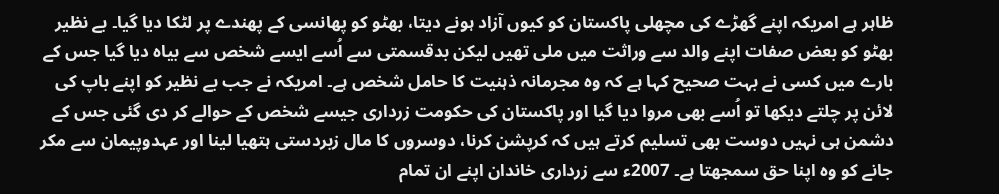ظاہر ہے امریکہ اپنے گھڑے کی مچھلی پاکستان کو کیوں آزاد ہونے دیتا، بھٹو کو پھانسی کے پھندے پر لٹکا دیا گیا۔ بے نظیر بھٹو کو بعض صفات اپنے والد سے وراثت میں ملی تھیں لیکن بدقسمتی سے اُسے ایسے شخص سے بیاہ دیا گیا جس کے بارے میں کسی نے بہت صحیح کہا ہے کہ وہ مجرمانہ ذہنیت کا حامل شخص ہے۔ امریکہ نے جب بے نظیر کو اپنے باپ کی لائن پر چلتے دیکھا تو اُسے بھی مروا دیا گیا اور پاکستان کی حکومت زرداری جیسے شخص کے حوالے کر دی گئی جس کے دشمن ہی نہیں دوست بھی تسلیم کرتے ہیں کہ کرپشن کرنا، دوسروں کا مال زبردستی ہتھیا لینا اور عہدوپیمان سے مکر جانے کو وہ اپنا حق سمجھتا ہے۔ 2007ء سے زرداری خاندان اپنے ان تمام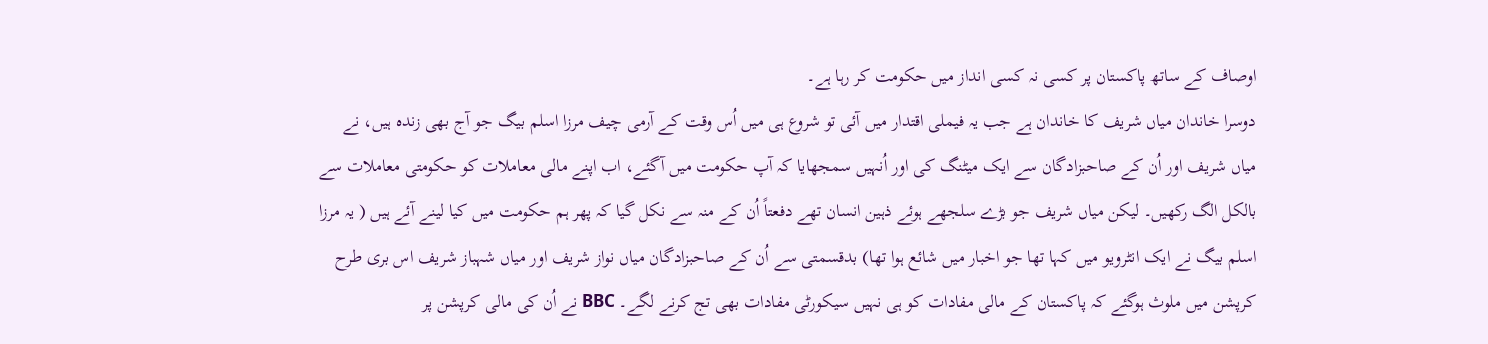اوصاف کے ساتھ پاکستان پر کسی نہ کسی انداز میں حکومت کر رہا ہے۔
دوسرا خاندان میاں شریف کا خاندان ہے جب یہ فیملی اقتدار میں آئی تو شروع ہی میں اُس وقت کے آرمی چیف مرزا اسلم بیگ جو آج بھی زندہ ہیں، نے میاں شریف اور اُن کے صاحبزادگان سے ایک میٹنگ کی اور اُنہیں سمجھایا کہ آپ حکومت میں آگئے، اب اپنے مالی معاملات کو حکومتی معاملات سے بالکل الگ رکھیں۔ لیکن میاں شریف جو بڑے سلجھے ہوئے ذہین انسان تھے دفعتاً اُن کے منہ سے نکل گیا کہ پھر ہم حکومت میں کیا لینے آئے ہیں ( یہ مرزا اسلم بیگ نے ایک انٹرویو میں کہا تھا جو اخبار میں شائع ہوا تھا) بدقسمتی سے اُن کے صاحبزادگان میاں نواز شریف اور میاں شہباز شریف اس بری طرح کرپشن میں ملوث ہوگئے کہ پاکستان کے مالی مفادات کو ہی نہیں سیکورٹی مفادات بھی تج کرنے لگے۔ BBC نے اُن کی مالی کرپشن پر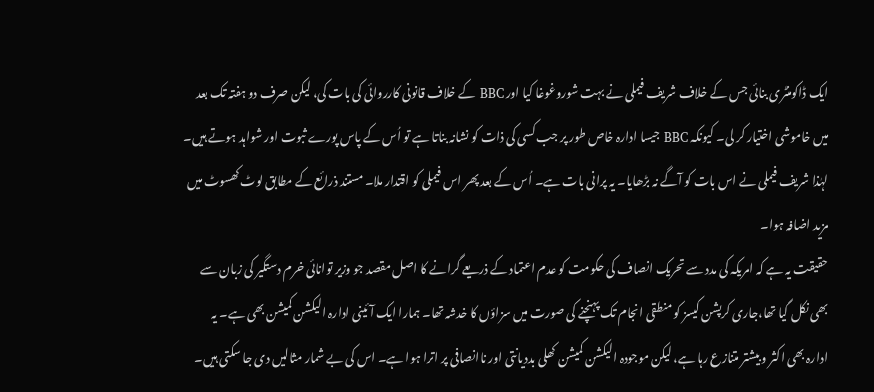ایک ڈاکومنٹری بنائی جس کے خلاف شریف فیملی نے بہت شوروغوغا کیا اور BBC کے خلاف قانونی کارروائی کی بات کی، لیکن صرف دو ہفتہ تک بعد میں خاموشی اختیار کر لی۔ کیونکہ BBC جیسا ادارہ خاص طور پر جب کسی کی ذات کو نشانہ بناتا ہے تو اُس کے پاس پورے ثبوت اور شواہد ہوتے ہیں۔ لہٰذا شریف فیملی نے اس بات کو آگے نہ بڑھایا۔ یہ پرانی بات ہے۔ اُس کے بعد پھر اس فیملی کو اقتدار ملا۔ مستند ذرائع کے مطابق لوٹ کھسوٹ میں مزید اضافہ ہوا۔
حقیقت یہ ہے کہ امریکہ کی مدد سے تحریک انصاف کی حکومت کو عدم اعتماد کے ذریعے گرانے کا اصل مقصد جو وزیر توانائی خرم دستگیر کی زبان سے بھی نکل گیا تھا،جاری کرپشن کیسز کو منطقی انجام تک پہنچنے کی صورت میں سزاؤں کا خدشہ تھا۔ ہمارا ایک آئینی ادارہ الیکشن کمیشن بھی ہے۔ یہ ادارہ بھی اکثر و بیشتر متنازع رہا ہے، لیکن موجودہ الیکشن کمیشن کھلی بددیانتی اور ناانصافی پر اترا ہوا ہے۔ اس کی بے شمار مثالیں دی جا سکتی ہیں۔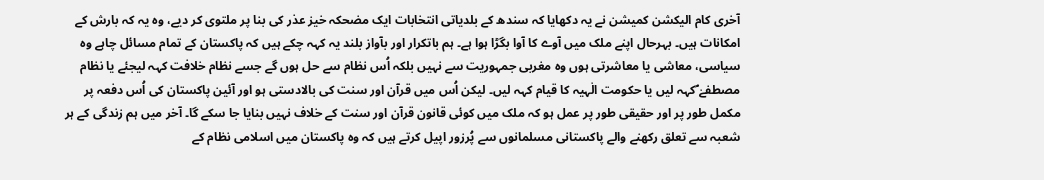آخری کام الیکشن کمیشن نے یہ دکھایا کہ سندھ کے بلدیاتی انتخابات ایک مضحکہ خیز عذر کی بنا پر ملتوی کر دیے، وہ یہ کہ بارش کے امکانات ہیں۔ بہرحال اپنے ملک میں آوے کا آوا بگڑا ہوا ہے۔ ہم باتکرار اور بآواز بلند یہ کہہ چکے ہیں کہ پاکستان کے تمام مسائل چاہے وہ سیاسی، معاشی یا معاشرتی ہوں وہ مغربی جمہوریت سے نہیں بلکہ اُس نظام سے حل ہوں گے جسے نظام خلافت کہہ لیجئے یا نظام مصطفےٰ ؐکہہ لیں یا حکومت الٰہیہ کا قیام کہہ لیں۔ لیکن اُس میں قرآن اور سنت کی بالادستی ہو اور آئین پاکستان کی اُس دفعہ پر مکمل طور پر اور حقیقی طور پر عمل ہو کہ ملک میں کوئی قانون قرآن اور سنت کے خلاف نہیں بنایا جا سکے گا۔ آخر میں ہم زندگی کے ہر شعبہ سے تعلق رکھنے والے پاکستانی مسلمانوں سے پُرزور اپیل کرتے ہیں کہ وہ پاکستان میں اسلامی نظام کے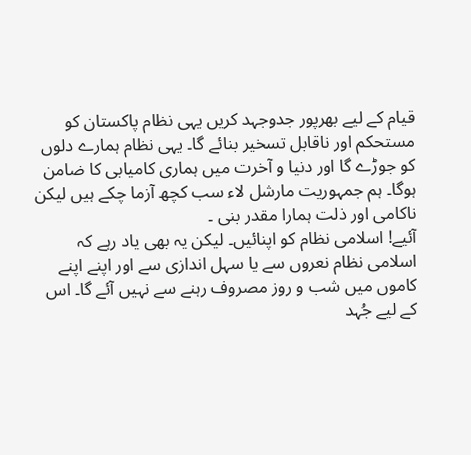قیام کے لیے بھرپور جدوجہد کریں یہی نظام پاکستان کو مستحکم اور ناقابل تسخیر بنائے گا۔ یہی نظام ہمارے دلوں کو جوڑے گا اور دنیا و آخرت میں ہماری کامیابی کا ضامن ہوگا۔ ہم جمہوریت مارشل لاء سب کچھ آزما چکے ہیں لیکن ناکامی اور ذلت ہمارا مقدر بنی ۔
آئیے! اسلامی نظام کو اپنائیں۔ لیکن یہ بھی یاد رہے کہ اسلامی نظام نعروں سے یا سہل اندازی سے اور اپنے اپنے کاموں میں شب و روز مصروف رہنے سے نہیں آئے گا۔ اس کے لیے جُہد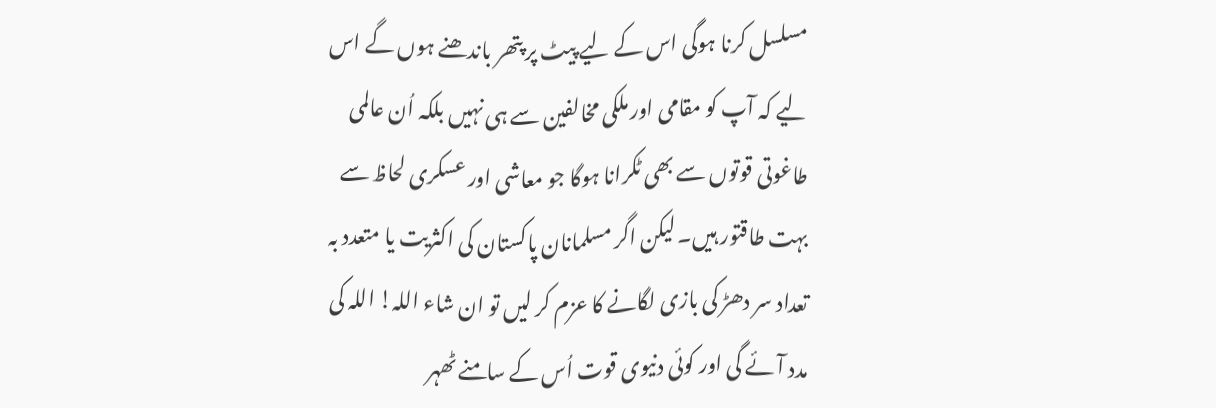مسلسل کرنا ہوگی اس کے لیے پیٹ پر پتھر باندھنے ہوں گے اس لیے کہ آپ کو مقامی اور ملکی مخالفین سے ہی نہیں بلکہ اُن عالمی طاغوتی قوتوں سے بھی ٹکرانا ہوگا جو معاشی اور عسکری لحاظ سے بہت طاقتور ہیں۔ لیکن اگر مسلمانان پاکستان کی اکثریت یا متعدد بہ تعداد سر دھڑ کی بازی لگانے کا عزم کر لیں تو ان شاء اللہ! اللہ کی مدد آئے گی اور کوئی دنیوی قوت اُس کے سامنے ٹھہر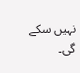نہیں سکے گی۔